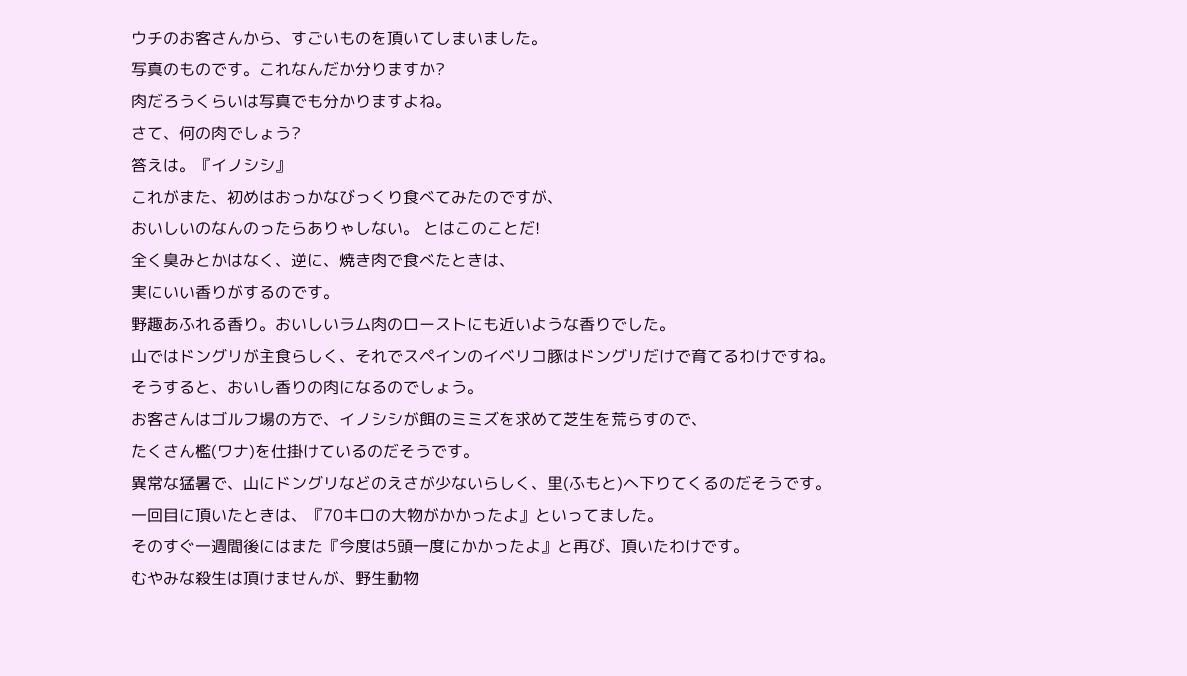ウチのお客さんから、すごいものを頂いてしまいました。
写真のものです。これなんだか分りますか?
肉だろうくらいは写真でも分かりますよね。
さて、何の肉でしょう?
答えは。『イノシシ』
これがまた、初めはおっかなびっくり食べてみたのですが、
おいしいのなんのったらありゃしない。 とはこのことだ!
全く臭みとかはなく、逆に、焼き肉で食べたときは、
実にいい香りがするのです。
野趣あふれる香り。おいしいラム肉のローストにも近いような香りでした。
山ではドングリが主食らしく、それでスペインのイベリコ豚はドングリだけで育てるわけですね。
そうすると、おいし香りの肉になるのでしょう。
お客さんはゴルフ場の方で、イノシシが餌のミミズを求めて芝生を荒らすので、
たくさん檻(ワナ)を仕掛けているのだそうです。
異常な猛暑で、山にドングリなどのえさが少ないらしく、里(ふもと)へ下りてくるのだそうです。
一回目に頂いたときは、『70キロの大物がかかったよ』といってました。
そのすぐ一週間後にはまた『今度は5頭一度にかかったよ』と再び、頂いたわけです。
むやみな殺生は頂けませんが、野生動物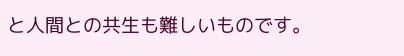と人間との共生も難しいものです。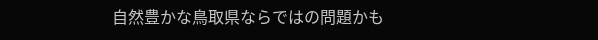自然豊かな鳥取県ならではの問題かも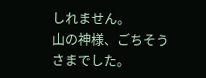しれません。
山の神様、ごちそうさまでした。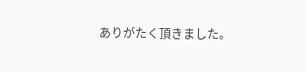ありがたく頂きました。